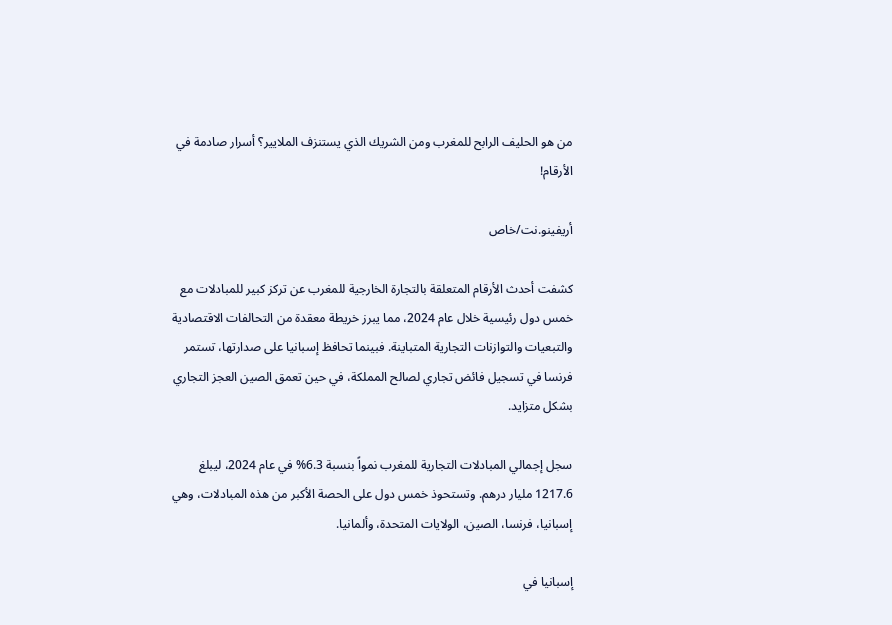من هو الحليف الرابح للمغرب ومن الشريك الذي يستنزف الملايير؟ أسرار صادمة في الأرقام!

أريفينو.نت/خاص

كشفت أحدث الأرقام المتعلقة بالتجارة الخارجية للمغرب عن تركز كبير للمبادلات مع خمس دول رئيسية خلال عام 2024، مما يبرز خريطة معقدة من التحالفات الاقتصادية والتبعيات والتوازنات التجارية المتباينة. فبينما تحافظ إسبانيا على صدارتها، تستمر فرنسا في تسجيل فائض تجاري لصالح المملكة، في حين تعمق الصين العجز التجاري بشكل متزايد.

سجل إجمالي المبادلات التجارية للمغرب نمواً بنسبة 6.3% في عام 2024، ليبلغ 1217.6 مليار درهم. وتستحوذ خمس دول على الحصة الأكبر من هذه المبادلات، وهي إسبانيا، فرنسا، الصين، الولايات المتحدة، وألمانيا.

إسبانيا في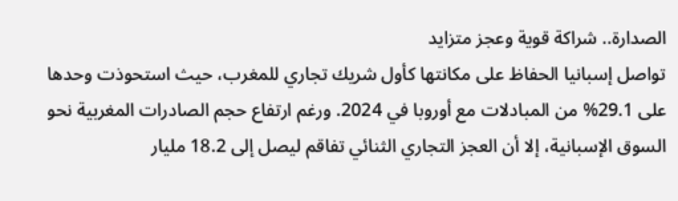الصدارة.. شراكة قوية وعجز متزايد
تواصل إسبانيا الحفاظ على مكانتها كأول شريك تجاري للمغرب، حيث استحوذت وحدها على 29.1% من المبادلات مع أوروبا في 2024. ورغم ارتفاع حجم الصادرات المغربية نحو السوق الإسبانية، إلا أن العجز التجاري الثنائي تفاقم ليصل إلى 18.2 مليار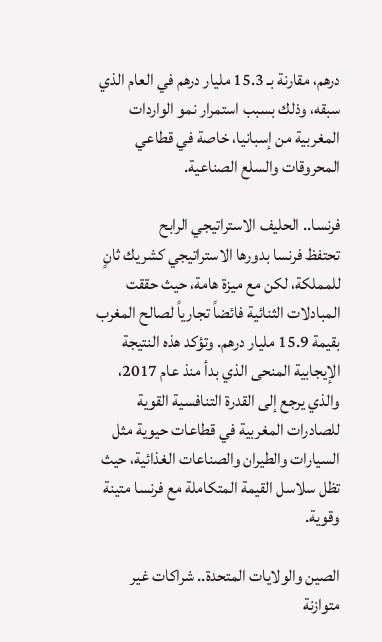درهم، مقارنة بـ 15.3 مليار درهم في العام الذي سبقه، وذلك بسبب استمرار نمو الواردات المغربية من إسبانيا، خاصة في قطاعي المحروقات والسلع الصناعية.

فرنسا.. الحليف الاستراتيجي الرابح
تحتفظ فرنسا بدورها الاستراتيجي كشريك ثانٍ للمملكة، لكن مع ميزة هامة، حيث حققت المبادلات الثنائية فائضاً تجارياً لصالح المغرب بقيمة 15.9 مليار درهم. وتؤكد هذه النتيجة الإيجابية المنحى الذي بدأ منذ عام 2017، والذي يرجع إلى القدرة التنافسية القوية للصادرات المغربية في قطاعات حيوية مثل السيارات والطيران والصناعات الغذائية، حيث تظل سلاسل القيمة المتكاملة مع فرنسا متينة وقوية.

الصين والولايات المتحدة.. شراكات غير متوازنة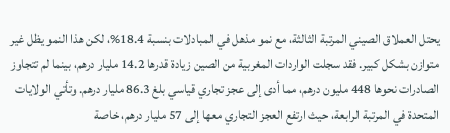يحتل العملاق الصيني المرتبة الثالثة، مع نمو مذهل في المبادلات بنسبة 18.4%، لكن هذا النمو يظل غير متوازن بشكل كبير. فقد سجلت الواردات المغربية من الصين زيادة قدرها 14.2 مليار درهم، بينما لم تتجاوز الصادرات نحوها 448 مليون درهم، مما أدى إلى عجز تجاري قياسي بلغ 86.3 مليار درهم. وتأتي الولايات المتحدة في المرتبة الرابعة، حيث ارتفع العجز التجاري معها إلى 57 مليار درهم، خاصة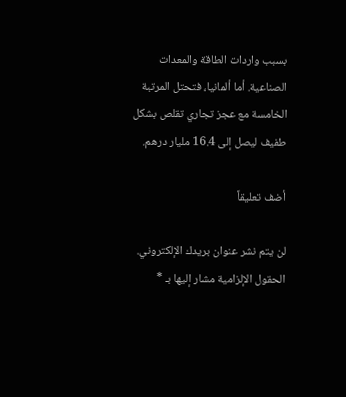بسبب واردات الطاقة والمعدات الصناعية. أما ألمانيا، فتحتل المرتبة الخامسة مع عجز تجاري تقلص بشكل طفيف ليصل إلى 16.4 مليار درهم.

أضف تعليقاً

لن يتم نشر عنوان بريدك الإلكتروني. الحقول الإلزامية مشار إليها بـ *